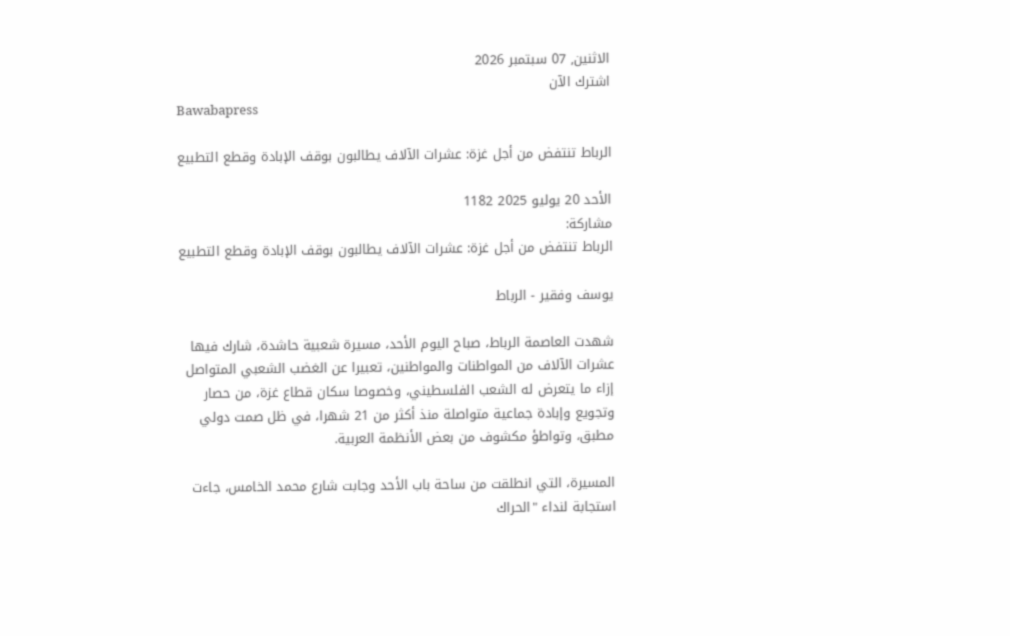الاثنين, 07 سبتمبر 2026
اشترك الآن
Bawabapress

الرباط تنتفض من أجل غزة: عشرات الآلاف يطالبون بوقف الإبادة وقطع التطبيع

الأحد 20 يوليو 2025 1182
مشاركة:
الرباط تنتفض من أجل غزة: عشرات الآلاف يطالبون بوقف الإبادة وقطع التطبيع

يوسف وفقير - الرباط

شهدت العاصمة الرباط، صباح اليوم الأحد، مسيرة شعبية حاشدة، شارك فيها عشرات الآلاف من المواطنات والمواطنين، تعبيرا عن الغضب الشعبي المتواصل إزاء ما يتعرض له الشعب الفلسطيني، وخصوصا سكان قطاع غزة، من حصار وتجويع وإبادة جماعية متواصلة منذ أكثر من 21 شهرا، في ظل صمت دولي مطبق، وتواطؤ مكشوف من بعض الأنظمة العربية.

المسيرة، التي انطلقت من ساحة باب الأحد وجابت شارع محمد الخامس، جاءت استجابة لنداء "الحراك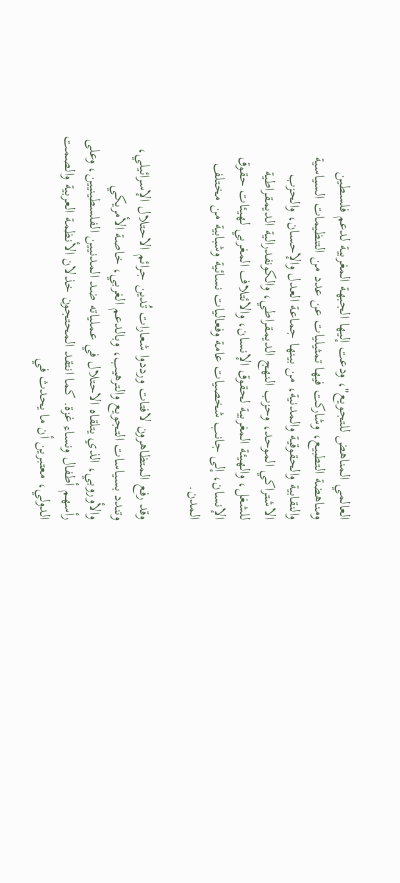العالمي المناهض للتجويع"، ودعت إليها الجبهة المغربية لدعم فلسطين ومناهضة التطبيع، وشاركت فيها تمثيليات عن عدد من التنظيمات السياسية والنقابية والحقوقية والمدنية، من بينها جماعة العدل والإحسان، والحزب الاشتراكي الموحد، وحزب النهج الديمقراطي، والكونفدرالية الديمقراطية للشغل، والهيئة المغربية لحقوق الإنسان، والائتلاف المغربي لهيئات حقوق الإنسان، إلى جانب شخصيات عامة وفعاليات نسائية وشبابية من مختلف المدن.

وقد رفع المتظاهرون لافتات ورددوا شعارات تُدين جرائم الاحتلال الإسرائيلي، وتندد بسياسات التجويع والترهيب، وبالدعم الغربي، خاصة الأمريكي والأوروبي، الذي يتلقاه الاحتلال في عملياته ضد المدنيين الفلسطينيين، وعلى رأسهم أطفال ونساء غزة. كما انتقد المحتجون خذلان الأنظمة العربية والصمت الدولي، معتبرين أن ما يحدث في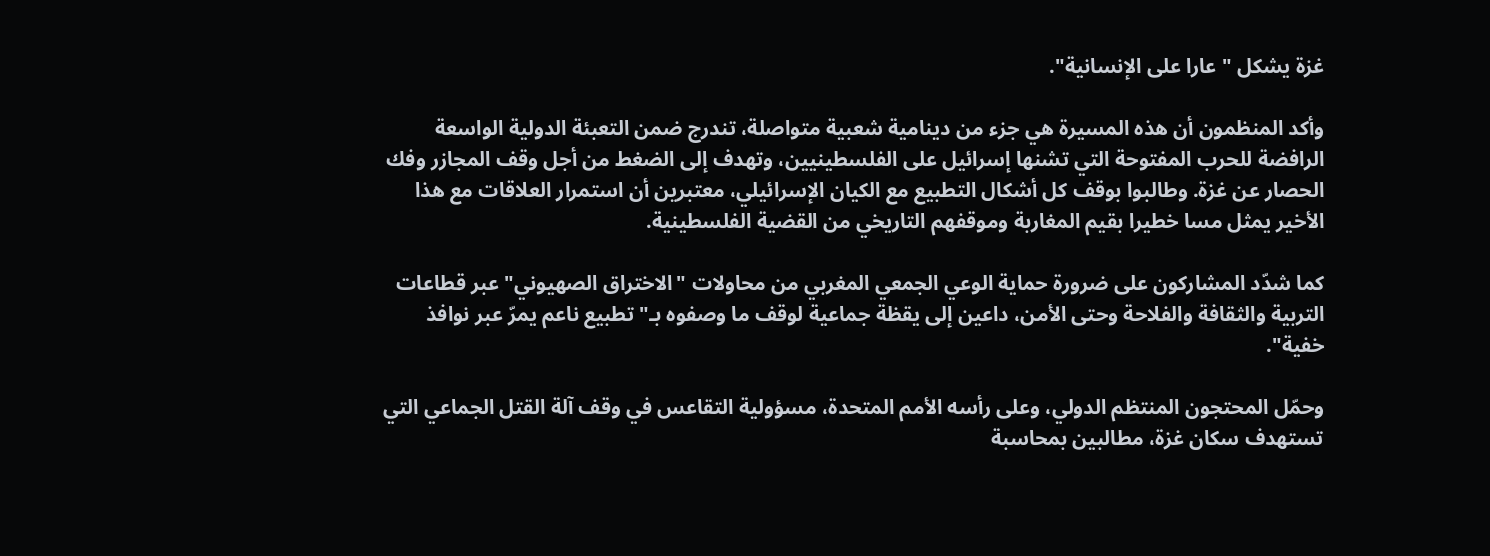غزة يشكل "عارا على الإنسانية".

وأكد المنظمون أن هذه المسيرة هي جزء من دينامية شعبية متواصلة، تندرج ضمن التعبئة الدولية الواسعة الرافضة للحرب المفتوحة التي تشنها إسرائيل على الفلسطينيين، وتهدف إلى الضغط من أجل وقف المجازر وفك الحصار عن غزة. وطالبوا بوقف كل أشكال التطبيع مع الكيان الإسرائيلي، معتبرين أن استمرار العلاقات مع هذا الأخير يمثل مسا خطيرا بقيم المغاربة وموقفهم التاريخي من القضية الفلسطينية.

كما شدّد المشاركون على ضرورة حماية الوعي الجمعي المغربي من محاولات "الاختراق الصهيوني" عبر قطاعات التربية والثقافة والفلاحة وحتى الأمن، داعين إلى يقظة جماعية لوقف ما وصفوه بـ"تطبيع ناعم يمرّ عبر نوافذ خفية".

وحمّل المحتجون المنتظم الدولي، وعلى رأسه الأمم المتحدة، مسؤولية التقاعس في وقف آلة القتل الجماعي التي تستهدف سكان غزة، مطالبين بمحاسبة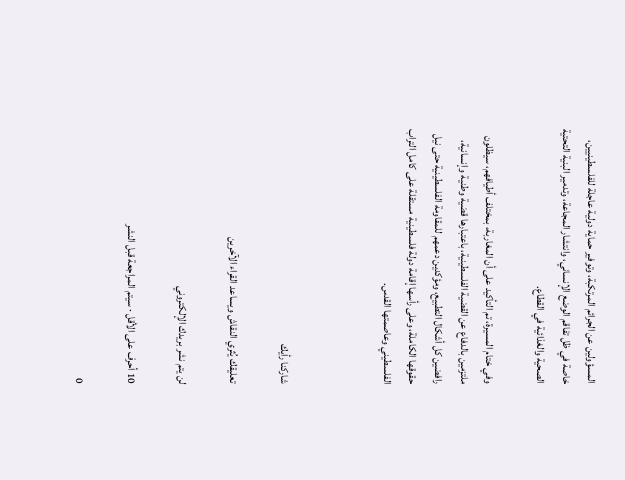المسؤولين عن الجرائم المرتكبة، وتوفير حماية دولية عاجلة للفلسطينيين، خاصة في ظل تفاقم الوضع الإنساني، وانتشار المجاعة، وتدمير البنية التحتية الصحية والغذائية في القطاع.

وفي ختام المسيرة، تم التأكيد على أن المغاربة، بمختلف أطيافهم، سيظلون ملتزمين بالدفاع عن القضية الفلسطينية، باعتبارها قضية وطنية وإنسانية، رافضين كل أشكال التطبيع، ومؤكدين دعمهم للمقاومة الفلسطينية حتى نيل حقوقها الكاملة، وعلى رأسها إقامة دولة فلسطينية مستقلة على كامل التراب الفلسطيني وعاصمتها القدس.



شاركنا رأيك

تعليقك يُثري النقاش ويساعد القراء الآخرين

لن يتم نشر بريدك الإلكتروني

10 أحرف على الأقل · سيتم المراجعة قبل النشر

0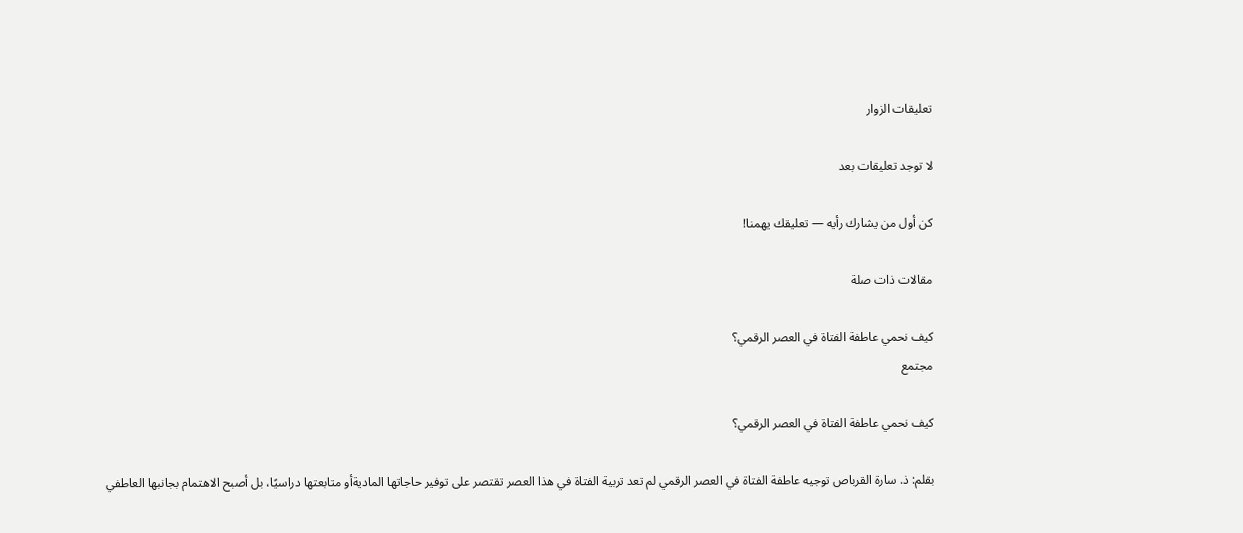تعليقات الزوار

لا توجد تعليقات بعد

كن أول من يشارك رأيه — تعليقك يهمنا!

مقالات ذات صلة

كيف نحمي عاطفة الفتاة في العصر الرقمي؟
مجتمع

كيف نحمي عاطفة الفتاة في العصر الرقمي؟

بقلم: ذ. سارة القرباص توجيه عاطفة الفتاة في العصر الرقمي لم تعد تربية الفتاة في هذا العصر تقتصر على توفير حاجاتها الماديةأو متابعتها دراسيًا، بل أصبح الاهتمام بجانبها العاطفي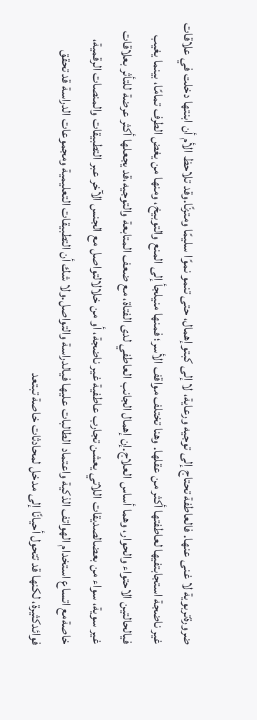ضرورةتربوية لا غنى عنها. فالعاطفة تحتاج إلى توجيه ورعاية، لا إلى كبتوإهمال، حتى تنمو نموًا سليمًا ومتزنًا.وقد تلاحظ الأم أن ابنتها دخلت في علاقات غير ناضجة استجابتفيها لعاطفتها أكثر من عقلها. وهنا تختلف مواقف الأسر؛ فمنها منيلجأ إلى المنع والتوبيخ، ومنها من يغض الطرف تمامًا، بينما يغيب فيالحالتين الاحتواء والحوار، وهما أساس العلاج.إن إهمال الجانب العاطفي لدى الفتاة، مع ضعف المتابعة والتوجيه،قد يجعلها أكثر عرضة للتأثر بعلاقات غير سوية، سواء من بعضالصديقات اللاتي يعشن تجارب عاطفية غير ناضجة، أو من خلالالتواصل مع الجنس الآخر عبر التطبيقات والمنصات الرقمية، خاصةمع اتساع استخدام الهواتف الذكية واعتماد الطالبات عليها فيالدراسة والتواصل.ولا شك أن التطبيقات التعليمية ومجموعات الدراسة قد تحقق فوائدكثيرة، لكنها قد تتحول أحيانًا إلى مدخل لمحادثات خاصة تبتعد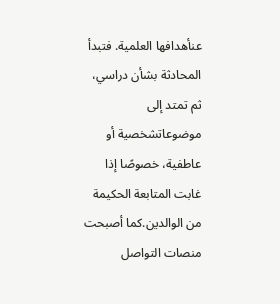عنأهدافها العلمية. فتبدأ المحادثة بشأن دراسي، ثم تمتد إلى موضوعاتشخصية أو عاطفية، خصوصًا إذا غابت المتابعة الحكيمة من الوالدين.كما أصبحت منصات التواصل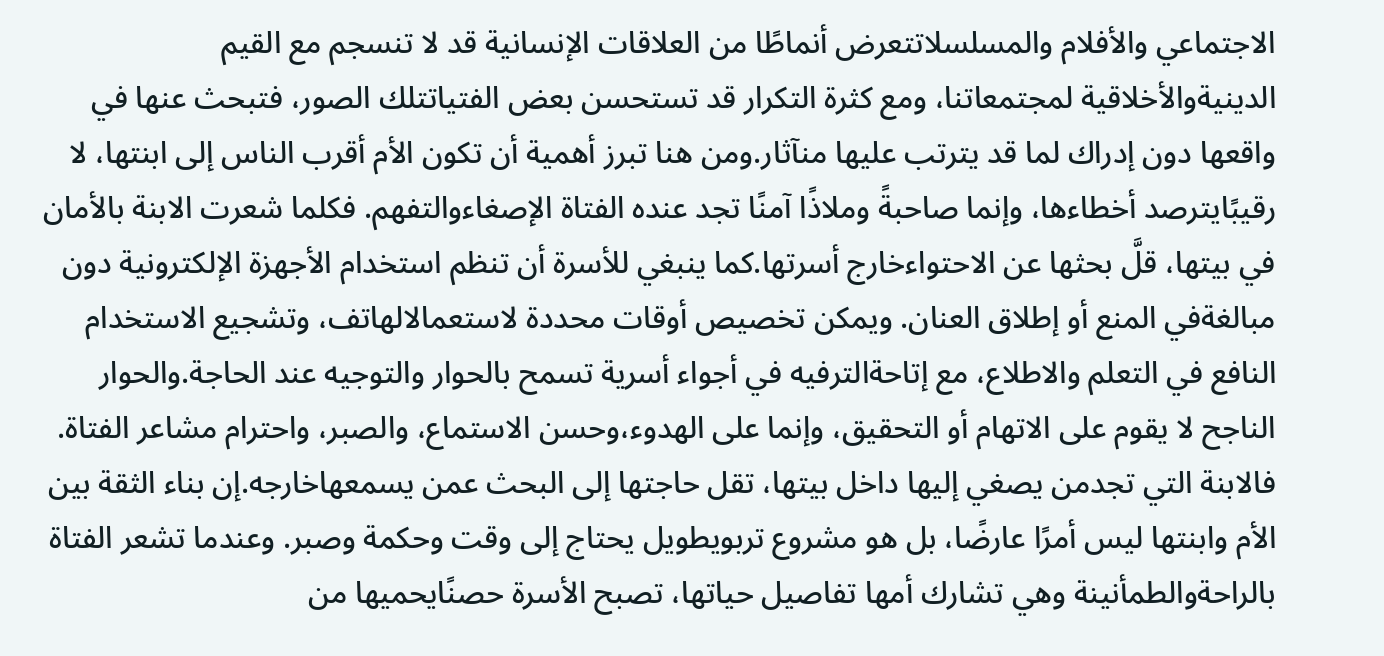الاجتماعي والأفلام والمسلسلاتتعرض أنماطًا من العلاقات الإنسانية قد لا تنسجم مع القيم الدينيةوالأخلاقية لمجتمعاتنا، ومع كثرة التكرار قد تستحسن بعض الفتياتتلك الصور، فتبحث عنها في واقعها دون إدراك لما قد يترتب عليها منآثار.ومن هنا تبرز أهمية أن تكون الأم أقرب الناس إلى ابنتها، لا رقيبًايترصد أخطاءها، وإنما صاحبةً وملاذًا آمنًا تجد عنده الفتاة الإصغاءوالتفهم. فكلما شعرت الابنة بالأمان في بيتها، قلَّ بحثها عن الاحتواءخارج أسرتها.كما ينبغي للأسرة أن تنظم استخدام الأجهزة الإلكترونية دون مبالغةفي المنع أو إطلاق العنان. ويمكن تخصيص أوقات محددة لاستعمالالهاتف، وتشجيع الاستخدام النافع في التعلم والاطلاع، مع إتاحةالترفيه في أجواء أسرية تسمح بالحوار والتوجيه عند الحاجة.والحوار الناجح لا يقوم على الاتهام أو التحقيق، وإنما على الهدوء،وحسن الاستماع، والصبر، واحترام مشاعر الفتاة. فالابنة التي تجدمن يصغي إليها داخل بيتها، تقل حاجتها إلى البحث عمن يسمعهاخارجه.إن بناء الثقة بين الأم وابنتها ليس أمرًا عارضًا، بل هو مشروع تربويطويل يحتاج إلى وقت وحكمة وصبر. وعندما تشعر الفتاة بالراحةوالطمأنينة وهي تشارك أمها تفاصيل حياتها، تصبح الأسرة حصنًايحميها من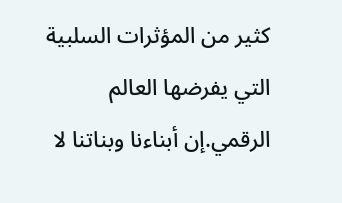كثير من المؤثرات السلبية التي يفرضها العالم الرقمي.إن أبناءنا وبناتنا لا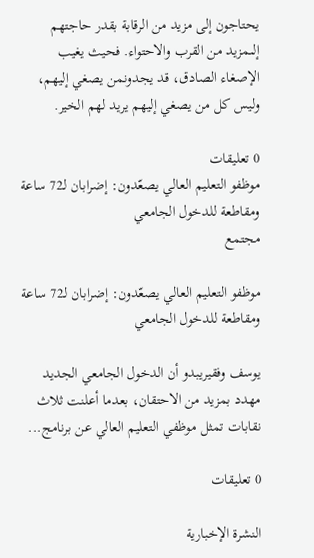يحتاجون إلى مزيد من الرقابة بقدر حاجتهم إلىمزيد من القرب والاحتواء. فحيث يغيب الإصغاء الصادق، قد يجدونمن يصغي إليهم، وليس كل من يصغي إليهم يريد لهم الخير.

0 تعليقات
موظفو التعليم العالي يصعّدون: إضرابان لـ72 ساعة ومقاطعة للدخول الجامعي
مجتمع

موظفو التعليم العالي يصعّدون: إضرابان لـ72 ساعة ومقاطعة للدخول الجامعي

يوسف وفقيريبدو أن الدخول الجامعي الجديد مهدد بمزيد من الاحتقان، بعدما أعلنت ثلاث نقابات تمثل موظفي التعليم العالي عن برنامج...

0 تعليقات

النشرة الإخبارية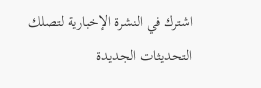اشترك في النشرة الإخبارية لتصلك التحديثات الجديدة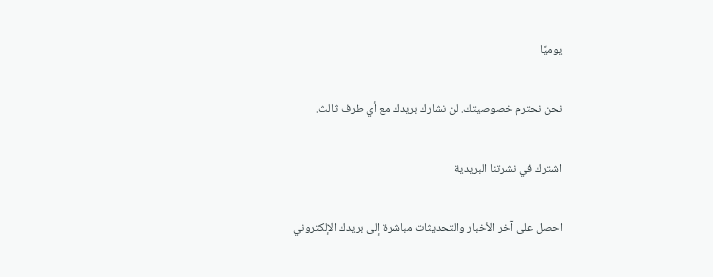يوميًا

نحن نحترم خصوصيتك. لن نشارك بريدك مع أي طرف ثالث.

اشترك في نشرتنا البريدية

احصل على آخر الأخبار والتحديثات مباشرة إلى بريدك الإلكتروني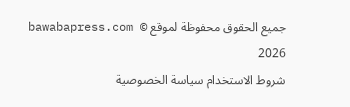جميع الحقوق محفوظة لموقع bawabapress.com © 2026
شروط الاستخدام سياسة الخصوصية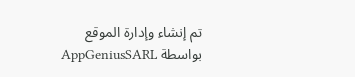تم إنشاء وإدارة الموقع بواسطة AppGeniusSARL